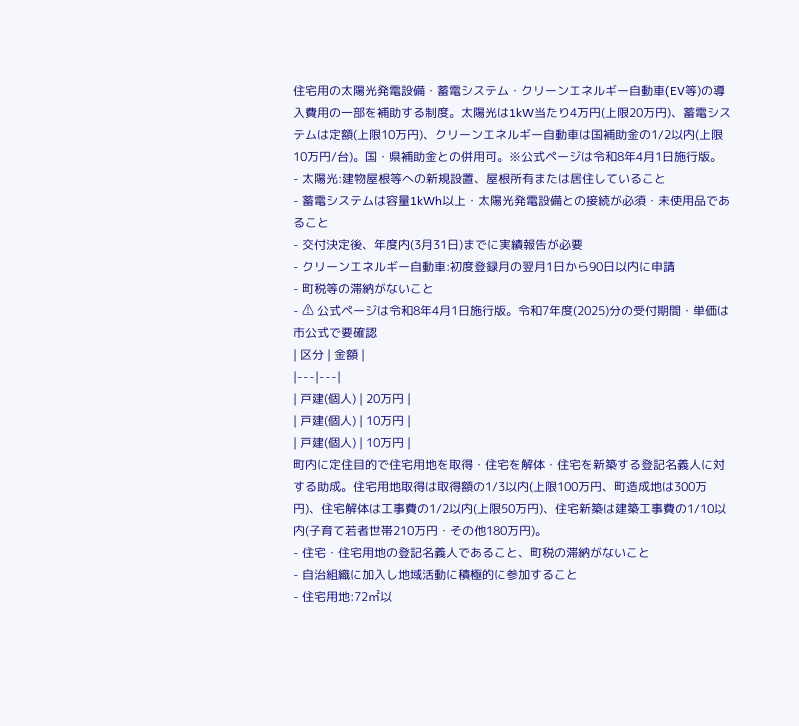住宅用の太陽光発電設備・蓄電システム・クリーンエネルギー自動車(EV等)の導入費用の一部を補助する制度。太陽光は1kW当たり4万円(上限20万円)、蓄電システムは定額(上限10万円)、クリーンエネルギー自動車は国補助金の1/2以内(上限10万円/台)。国・県補助金との併用可。※公式ページは令和8年4月1日施行版。
- 太陽光:建物屋根等への新規設置、屋根所有または居住していること
- 蓄電システムは容量1kWh以上・太陽光発電設備との接続が必須・未使用品であること
- 交付決定後、年度内(3月31日)までに実績報告が必要
- クリーンエネルギー自動車:初度登録月の翌月1日から90日以内に申請
- 町税等の滞納がないこと
- ⚠ 公式ページは令和8年4月1日施行版。令和7年度(2025)分の受付期間・単価は市公式で要確認
| 区分 | 金額 |
|---|---|
| 戸建(個人) | 20万円 |
| 戸建(個人) | 10万円 |
| 戸建(個人) | 10万円 |
町内に定住目的で住宅用地を取得・住宅を解体・住宅を新築する登記名義人に対する助成。住宅用地取得は取得額の1/3以内(上限100万円、町造成地は300万円)、住宅解体は工事費の1/2以内(上限50万円)、住宅新築は建築工事費の1/10以内(子育て若者世帯210万円・その他180万円)。
- 住宅・住宅用地の登記名義人であること、町税の滞納がないこと
- 自治組織に加入し地域活動に積極的に参加すること
- 住宅用地:72㎡以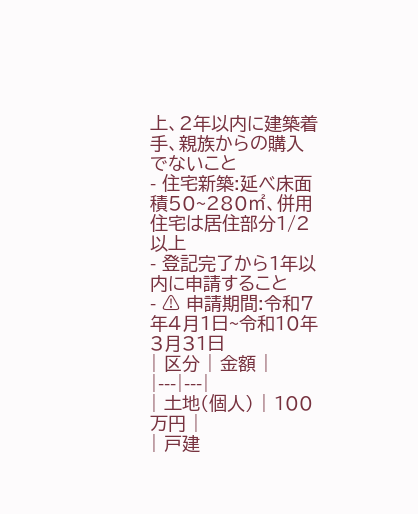上、2年以内に建築着手、親族からの購入でないこと
- 住宅新築:延べ床面積50~280㎡、併用住宅は居住部分1/2以上
- 登記完了から1年以内に申請すること
- ⚠ 申請期間:令和7年4月1日~令和10年3月31日
| 区分 | 金額 |
|---|---|
| 土地(個人) | 100万円 |
| 戸建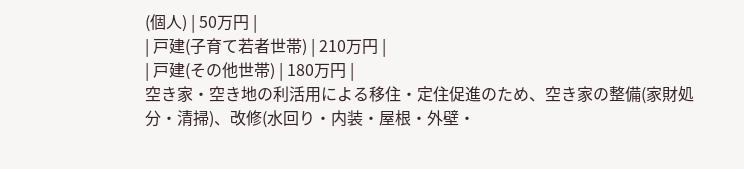(個人) | 50万円 |
| 戸建(子育て若者世帯) | 210万円 |
| 戸建(その他世帯) | 180万円 |
空き家・空き地の利活用による移住・定住促進のため、空き家の整備(家財処分・清掃)、改修(水回り・内装・屋根・外壁・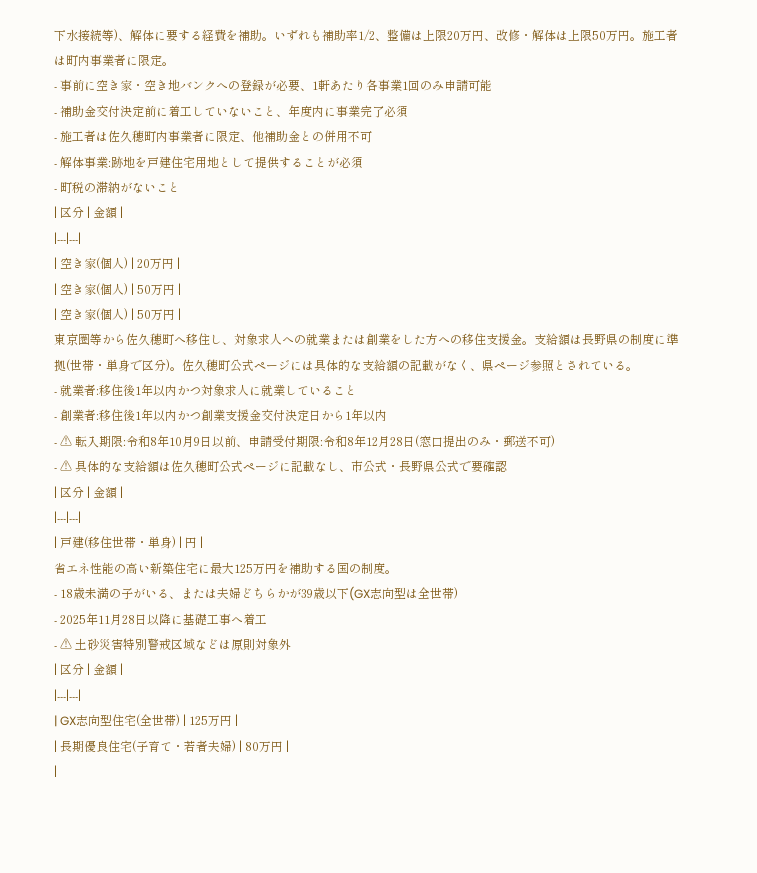下水接続等)、解体に要する経費を補助。いずれも補助率1/2、整備は上限20万円、改修・解体は上限50万円。施工者は町内事業者に限定。
- 事前に空き家・空き地バンクへの登録が必要、1軒あたり各事業1回のみ申請可能
- 補助金交付決定前に着工していないこと、年度内に事業完了必須
- 施工者は佐久穂町内事業者に限定、他補助金との併用不可
- 解体事業:跡地を戸建住宅用地として提供することが必須
- 町税の滞納がないこと
| 区分 | 金額 |
|---|---|
| 空き家(個人) | 20万円 |
| 空き家(個人) | 50万円 |
| 空き家(個人) | 50万円 |
東京圏等から佐久穂町へ移住し、対象求人への就業または創業をした方への移住支援金。支給額は長野県の制度に準拠(世帯・単身で区分)。佐久穂町公式ページには具体的な支給額の記載がなく、県ページ参照とされている。
- 就業者:移住後1年以内かつ対象求人に就業していること
- 創業者:移住後1年以内かつ創業支援金交付決定日から1年以内
- ⚠ 転入期限:令和8年10月9日以前、申請受付期限:令和8年12月28日(窓口提出のみ・郵送不可)
- ⚠ 具体的な支給額は佐久穂町公式ページに記載なし、市公式・長野県公式で要確認
| 区分 | 金額 |
|---|---|
| 戸建(移住世帯・単身) | 円 |
省エネ性能の高い新築住宅に最大125万円を補助する国の制度。
- 18歳未満の子がいる、または夫婦どちらかが39歳以下(GX志向型は全世帯)
- 2025年11月28日以降に基礎工事へ着工
- ⚠ 土砂災害特別警戒区域などは原則対象外
| 区分 | 金額 |
|---|---|
| GX志向型住宅(全世帯) | 125万円 |
| 長期優良住宅(子育て・若者夫婦) | 80万円 |
|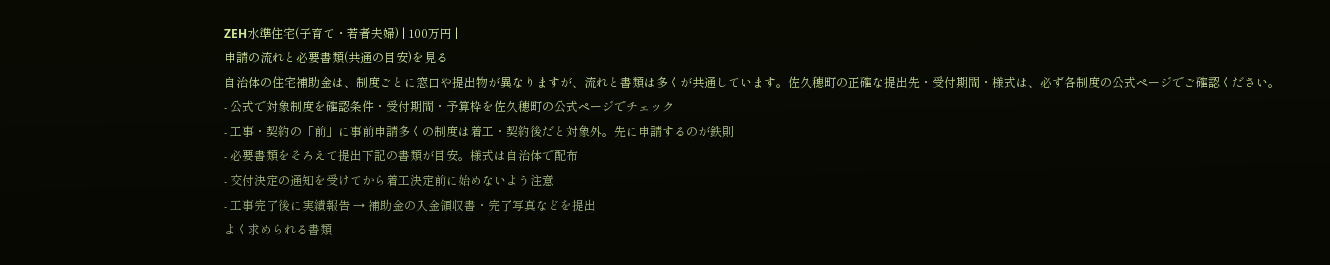ZEH水準住宅(子育て・若者夫婦) | 100万円 |
申請の流れと必要書類(共通の目安)を見る
自治体の住宅補助金は、制度ごとに窓口や提出物が異なりますが、流れと書類は多くが共通しています。佐久穂町の正確な提出先・受付期間・様式は、必ず各制度の公式ページでご確認ください。
- 公式で対象制度を確認条件・受付期間・予算枠を佐久穂町の公式ページでチェック
- 工事・契約の「前」に事前申請多くの制度は着工・契約後だと対象外。先に申請するのが鉄則
- 必要書類をそろえて提出下記の書類が目安。様式は自治体で配布
- 交付決定の通知を受けてから着工決定前に始めないよう注意
- 工事完了後に実績報告 → 補助金の入金領収書・完了写真などを提出
よく求められる書類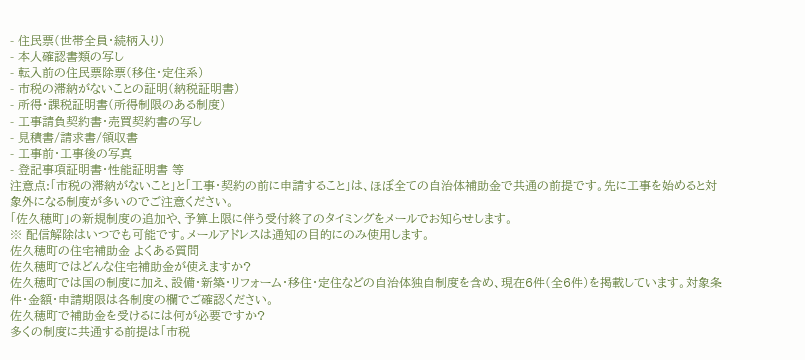- 住民票(世帯全員・続柄入り)
- 本人確認書類の写し
- 転入前の住民票除票(移住・定住系)
- 市税の滞納がないことの証明(納税証明書)
- 所得・課税証明書(所得制限のある制度)
- 工事請負契約書・売買契約書の写し
- 見積書/請求書/領収書
- 工事前・工事後の写真
- 登記事項証明書・性能証明書 等
注意点:「市税の滞納がないこと」と「工事・契約の前に申請すること」は、ほぼ全ての自治体補助金で共通の前提です。先に工事を始めると対象外になる制度が多いのでご注意ください。
「佐久穂町」の新規制度の追加や、予算上限に伴う受付終了のタイミングをメールでお知らせします。
※ 配信解除はいつでも可能です。メールアドレスは通知の目的にのみ使用します。
佐久穂町の住宅補助金 よくある質問
佐久穂町ではどんな住宅補助金が使えますか?
佐久穂町では国の制度に加え、設備・新築・リフォーム・移住・定住などの自治体独自制度を含め、現在6件(全6件)を掲載しています。対象条件・金額・申請期限は各制度の欄でご確認ください。
佐久穂町で補助金を受けるには何が必要ですか?
多くの制度に共通する前提は「市税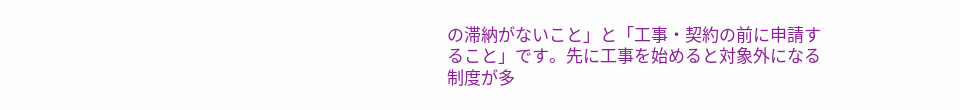の滞納がないこと」と「工事・契約の前に申請すること」です。先に工事を始めると対象外になる制度が多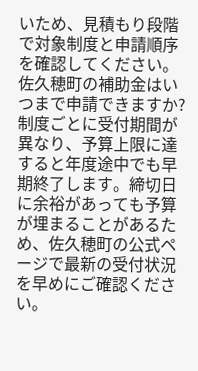いため、見積もり段階で対象制度と申請順序を確認してください。
佐久穂町の補助金はいつまで申請できますか?
制度ごとに受付期間が異なり、予算上限に達すると年度途中でも早期終了します。締切日に余裕があっても予算が埋まることがあるため、佐久穂町の公式ページで最新の受付状況を早めにご確認ください。